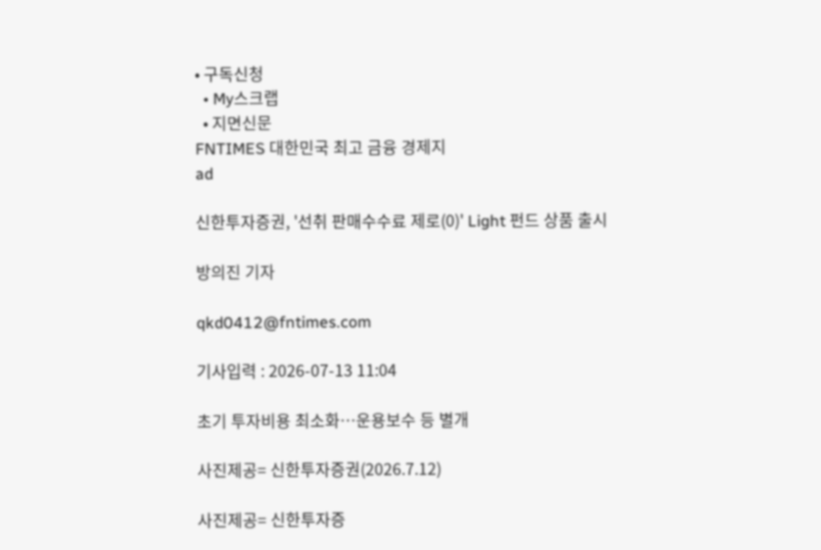• 구독신청
  • My스크랩
  • 지면신문
FNTIMES 대한민국 최고 금융 경제지
ad

신한투자증권, '선취 판매수수료 제로(0)' Light 펀드 상품 출시

방의진 기자

qkd0412@fntimes.com

기사입력 : 2026-07-13 11:04

초기 투자비용 최소화…운용보수 등 별개

사진제공= 신한투자증권(2026.7.12)

사진제공= 신한투자증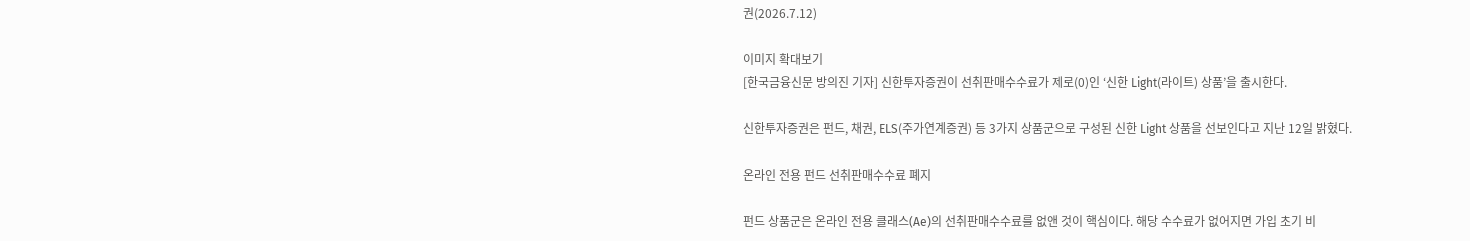권(2026.7.12)

이미지 확대보기
[한국금융신문 방의진 기자] 신한투자증권이 선취판매수수료가 제로(0)인 ‘신한 Light(라이트) 상품’을 출시한다.

신한투자증권은 펀드, 채권, ELS(주가연계증권) 등 3가지 상품군으로 구성된 신한 Light 상품을 선보인다고 지난 12일 밝혔다.

온라인 전용 펀드 선취판매수수료 폐지

펀드 상품군은 온라인 전용 클래스(Ae)의 선취판매수수료를 없앤 것이 핵심이다. 해당 수수료가 없어지면 가입 초기 비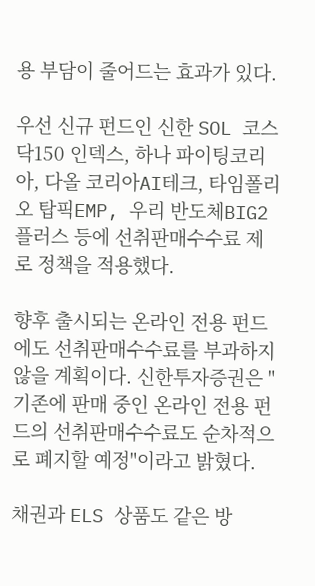용 부담이 줄어드는 효과가 있다.

우선 신규 펀드인 신한 SOL 코스닥150 인덱스, 하나 파이팅코리아, 다올 코리아AI테크, 타임폴리오 탑픽EMP, 우리 반도체BIG2플러스 등에 선취판매수수료 제로 정책을 적용했다.

향후 출시되는 온라인 전용 펀드에도 선취판매수수료를 부과하지 않을 계획이다. 신한투자증권은 "기존에 판매 중인 온라인 전용 펀드의 선취판매수수료도 순차적으로 폐지할 예정"이라고 밝혔다.

채권과 ELS 상품도 같은 방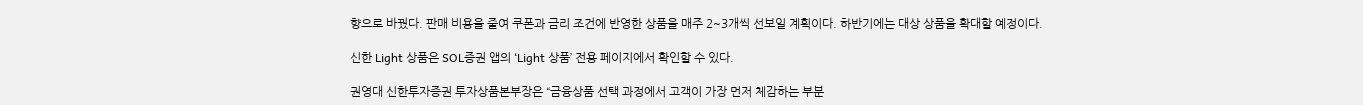향으로 바꿨다. 판매 비용을 줄여 쿠폰과 금리 조건에 반영한 상품을 매주 2~3개씩 선보일 계획이다. 하반기에는 대상 상품을 확대할 예정이다.

신한 Light 상품은 SOL증권 앱의 ‘Light 상품’ 전용 페이지에서 확인할 수 있다.

권영대 신한투자증권 투자상품본부장은 “금융상품 선택 과정에서 고객이 가장 먼저 체감하는 부분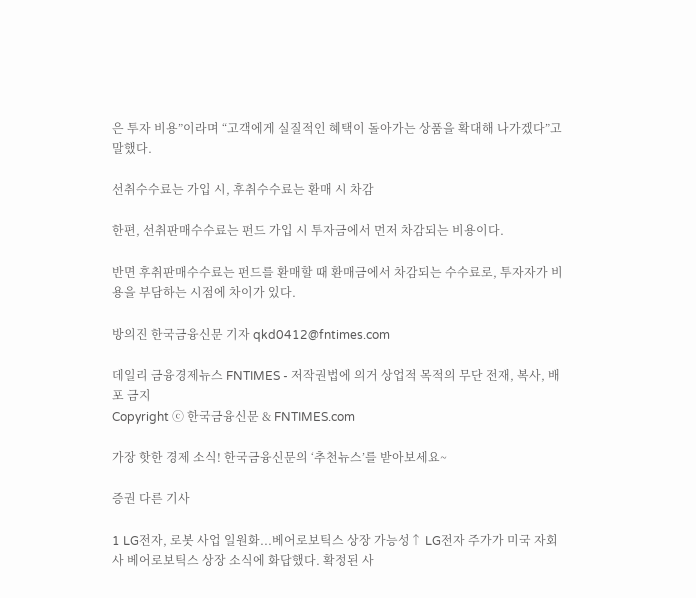은 투자 비용”이라며 “고객에게 실질적인 혜택이 돌아가는 상품을 확대해 나가겠다”고 말했다.

선취수수료는 가입 시, 후취수수료는 환매 시 차감

한편, 선취판매수수료는 펀드 가입 시 투자금에서 먼저 차감되는 비용이다.

반면 후취판매수수료는 펀드를 환매할 때 환매금에서 차감되는 수수료로, 투자자가 비용을 부담하는 시점에 차이가 있다.

방의진 한국금융신문 기자 qkd0412@fntimes.com

데일리 금융경제뉴스 FNTIMES - 저작권법에 의거 상업적 목적의 무단 전재, 복사, 배포 금지
Copyright ⓒ 한국금융신문 & FNTIMES.com

가장 핫한 경제 소식! 한국금융신문의 ‘추천뉴스’를 받아보세요~

증권 다른 기사

1 LG전자, 로봇 사업 일원화...베어로보틱스 상장 가능성↑ LG전자 주가가 미국 자회사 베어로보틱스 상장 소식에 화답했다. 확정된 사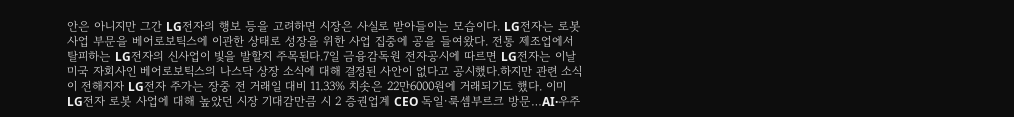안은 아니지만 그간 LG전자의 행보 등을 고려하면 시장은 사실로 받아들이는 모습이다. LG전자는 로봇 사업 부문을 베어로보틱스에 이관한 상태로 성장을 위한 사업 집중에 공을 들여왔다. 전통 제조업에서 탈피하는 LG전자의 신사업이 빛을 발할지 주목된다.7일 금융감독원 전자공시에 따르면 LG전자는 이날 미국 자회사인 베어로보틱스의 나스닥 상장 소식에 대해 결정된 사안이 없다고 공시했다.하지만 관련 소식이 전해지자 LG전자 주가는 장중 전 거래일 대비 11.33% 치솟은 22만6000원에 거래되기도 했다. 이미 LG전자 로봇 사업에 대해 높았던 시장 기대감만큼 시 2 증권업계 CEO 독일·룩셈부르크 방문…AI·우주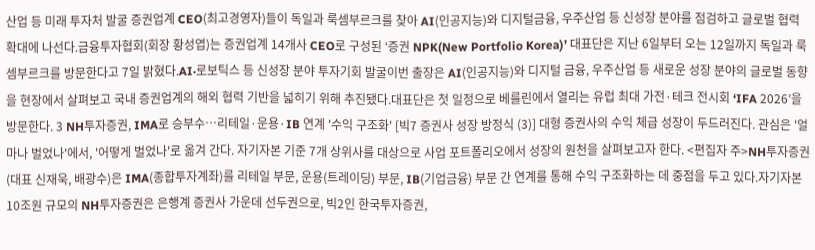산업 등 미래 투자처 발굴 증권업계 CEO(최고경영자)들이 독일과 룩셈부르크를 찾아 AI(인공지능)와 디지털금융, 우주산업 등 신성장 분야를 점검하고 글로벌 협력 확대에 나선다.금융투자협회(회장 황성엽)는 증권업계 14개사 CEO로 구성된 ‘증권 NPK(New Portfolio Korea)’ 대표단은 지난 6일부터 오는 12일까지 독일과 룩셈부르크를 방문한다고 7일 밝혔다.AI·로보틱스 등 신성장 분야 투자기회 발굴이번 출장은 AI(인공지능)와 디지털 금융, 우주산업 등 새로운 성장 분야의 글로벌 동향을 현장에서 살펴보고 국내 증권업계의 해외 협력 기반을 넓히기 위해 추진됐다.대표단은 첫 일정으로 베를린에서 열리는 유럽 최대 가전·테크 전시회 ‘IFA 2026’을 방문한다. 3 NH투자증권, IMA로 승부수…리테일·운용·IB 연계 '수익 구조화' [빅7 증권사 성장 방정식 (3)] 대형 증권사의 수익 체급 성장이 두드러진다. 관심은 '얼마나 벌었나'에서, '어떻게 벌었나'로 옮겨 간다. 자기자본 기준 7개 상위사를 대상으로 사업 포트폴리오에서 성장의 원천을 살펴보고자 한다. <편집자 주>NH투자증권(대표 신재욱, 배광수)은 IMA(종합투자계좌)를 리테일 부문, 운용(트레이딩) 부문, IB(기업금융) 부문 간 연계를 통해 수익 구조화하는 데 중점을 두고 있다.자기자본 10조원 규모의 NH투자증권은 은행계 증권사 가운데 선두권으로, 빅2인 한국투자증권,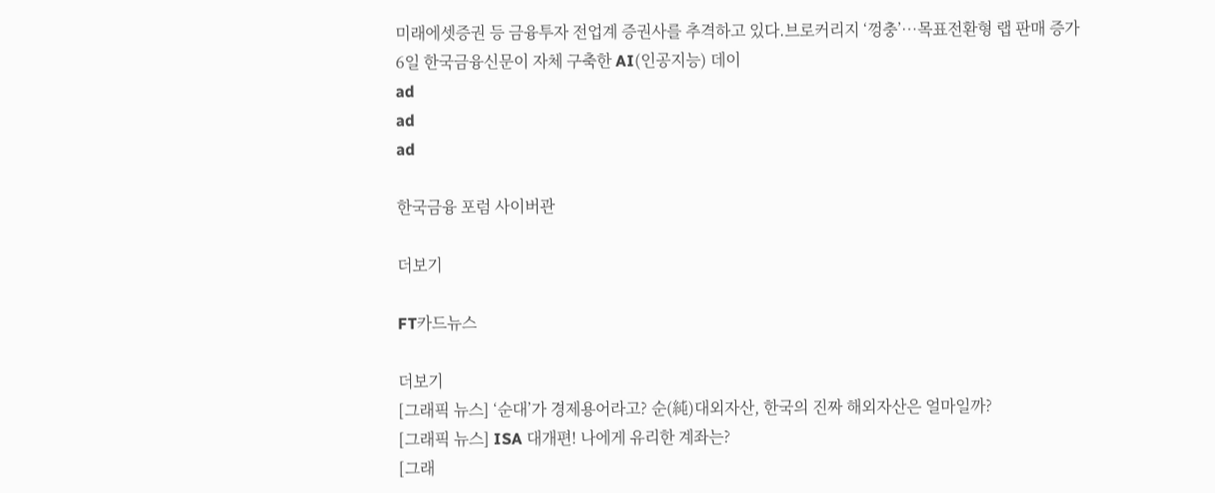미래에셋증권 등 금융투자 전업계 증권사를 추격하고 있다.브로커리지 ‘껑충’…목표전환형 랩 판매 증가6일 한국금융신문이 자체 구축한 AI(인공지능) 데이
ad
ad
ad

한국금융 포럼 사이버관

더보기

FT카드뉴스

더보기
[그래픽 뉴스] ‘순대’가 경제용어라고? 순(純)대외자산, 한국의 진짜 해외자산은 얼마일까?
[그래픽 뉴스] ISA 대개편! 나에게 유리한 계좌는?
[그래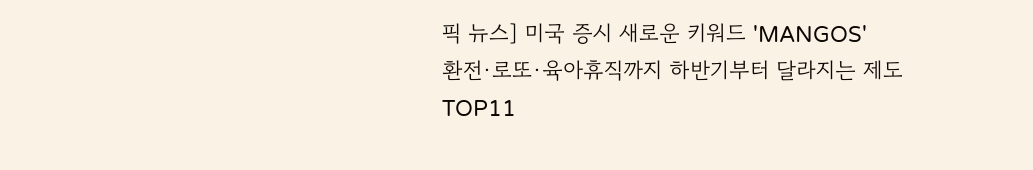픽 뉴스] 미국 증시 새로운 키워드 'MANGOS'
환전·로또·육아휴직까지 하반기부터 달라지는 제도 TOP11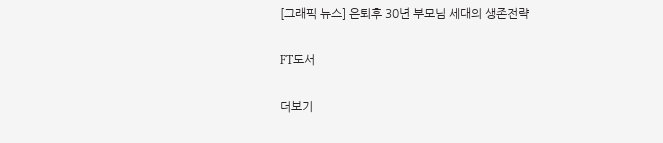[그래픽 뉴스] 은퇴후 30년 부모님 세대의 생존전략

FT도서

더보기